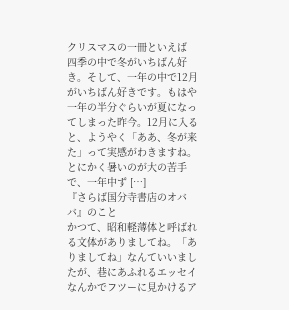クリスマスの一冊といえば
四季の中で冬がいちばん好き。そして、一年の中で12月がいちばん好きです。もはや一年の半分ぐらいが夏になってしまった昨今。12月に入ると、ようやく「ああ、冬が来た」って実感がわきますね。とにかく暑いのが大の苦手で、一年中ず […]
『さらば国分寺書店のオババ』のこと
かつて、昭和軽薄体と呼ばれる文体がありましてね。「ありましてね」なんていいましたが、巷にあふれるエッセイなんかでフツーに見かけるア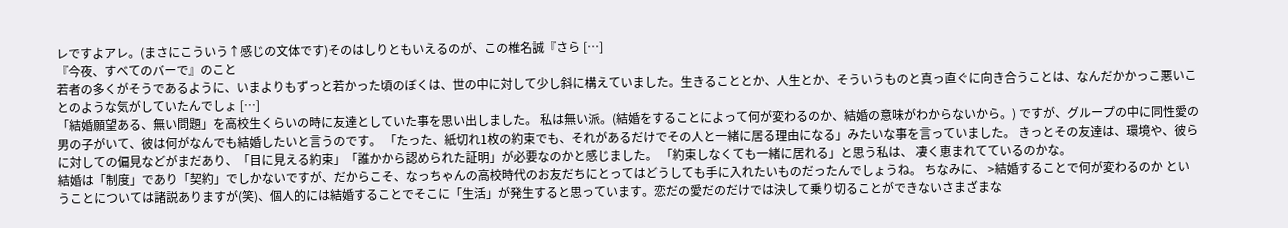レですよアレ。(まさにこういう↑感じの文体です)そのはしりともいえるのが、この椎名誠『さら […]
『今夜、すべてのバーで』のこと
若者の多くがそうであるように、いまよりもずっと若かった頃のぼくは、世の中に対して少し斜に構えていました。生きることとか、人生とか、そういうものと真っ直ぐに向き合うことは、なんだかかっこ悪いことのような気がしていたんでしょ […]
「結婚願望ある、無い問題」を高校生くらいの時に友達としていた事を思い出しました。 私は無い派。(結婚をすることによって何が変わるのか、結婚の意味がわからないから。) ですが、グループの中に同性愛の男の子がいて、彼は何がなんでも結婚したいと言うのです。 「たった、紙切れ1枚の約束でも、それがあるだけでその人と一緒に居る理由になる」みたいな事を言っていました。 きっとその友達は、環境や、彼らに対しての偏見などがまだあり、「目に見える約束」「誰かから認められた証明」が必要なのかと感じました。 「約束しなくても一緒に居れる」と思う私は、 凄く恵まれてているのかな。
結婚は「制度」であり「契約」でしかないですが、だからこそ、なっちゃんの高校時代のお友だちにとってはどうしても手に入れたいものだったんでしょうね。 ちなみに、 >結婚することで何が変わるのか ということについては諸説ありますが(笑)、個人的には結婚することでそこに「生活」が発生すると思っています。恋だの愛だのだけでは決して乗り切ることができないさまざまな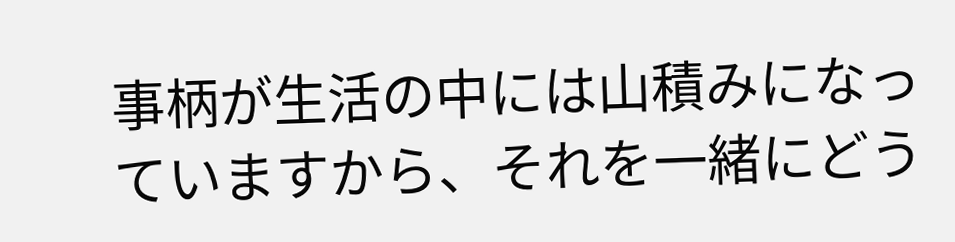事柄が生活の中には山積みになっていますから、それを一緒にどう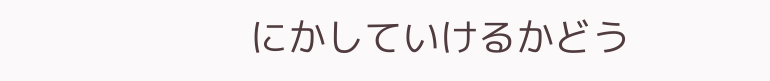にかしていけるかどう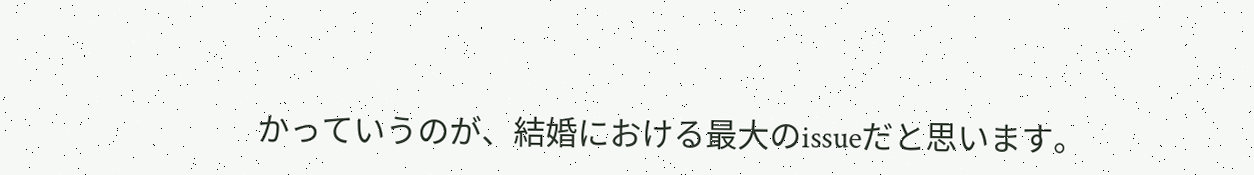かっていうのが、結婚における最大のissueだと思います。